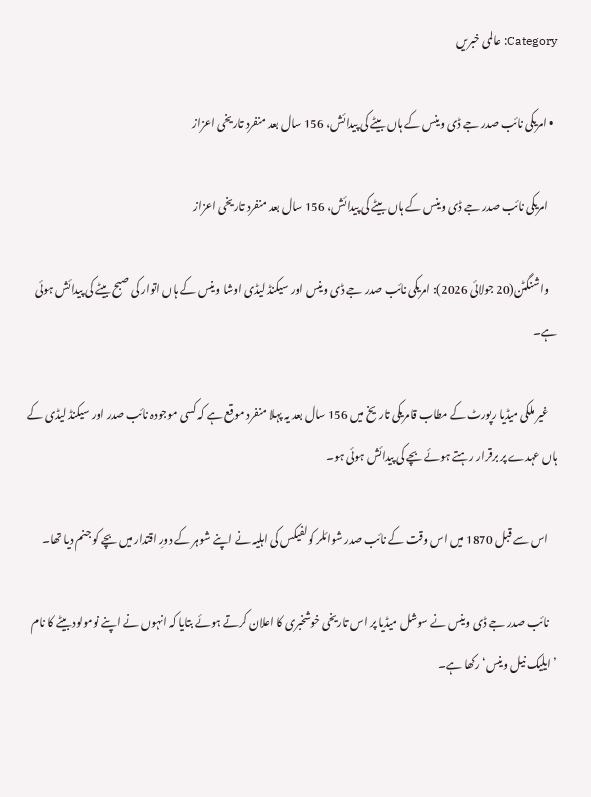Category: عالمی خبریں

  • امریکی نائب صدر جے ڈی وینس کے ہاں بیٹے کی پیدائش، 156 سال بعد منفرد تاریخی اعزاز

    امریکی نائب صدر جے ڈی وینس کے ہاں بیٹے کی پیدائش، 156 سال بعد منفرد تاریخی اعزاز

    واشنگٹن(20 جولائی 2026): امریکی نائب صدر جے ڈی وینس اور سیکنڈ لیڈی اوشا وینس کے ہاں اتوار کی صبح بیٹے کی پیدائش ہوئی ہے۔

    غیر ملکی میڈیا رپورٹ کے مطاب قامریکی تاریخ میں 156 سال بعد یہ پہلا منفرد موقع ہے کہ کسی موجودہ نائب صدر اور سیکنڈ لیڈی کے ہاں عہدے پر برقرار رہتے ہوئے بچے کی پیدائش ہوئی ہو۔

    اس سے قبل 1870 میں اس وقت کے نائب صدر شوائلر کولفیکس کی اہلیہ نے اپنے شوہر کے دورِ اقتدار میں بچے کو جنم دیا تھا۔

    نائب صدر جے ڈی وینس نے سوشل میڈیا پر اس تاریخی خوشخبری کا اعلان کرتے ہوئے بتایا کہ انہوں نے اپنے نومولود بیٹے کا نام ’ایلیک نیل وینس‘ رکھا ہے۔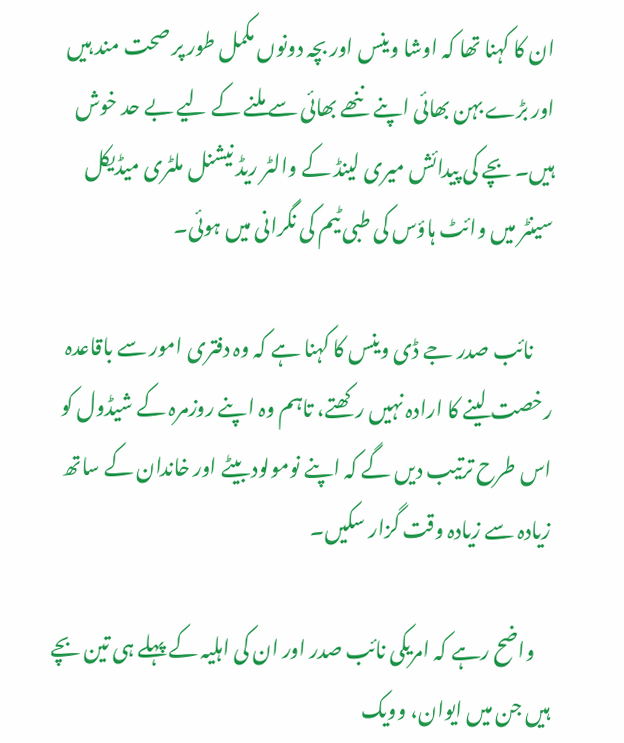ان کا کہنا تھا کہ اوشا وینس اور بچہ دونوں مکمل طور پر صحت مند ہیں اور بڑے بہن بھائی اپنے ننھے بھائی سے ملنے کے لیے بے حد خوش ہیں۔ بچے کی پیدائش میری لینڈ کے والٹر ریڈ نیشنل ملٹری میڈیکل سینٹر میں وائٹ ہاؤس کی طبی ٹیم کی نگرانی میں ہوئی۔

     نائب صدر جے ڈی وینس کا کہنا ہے کہ وہ دفتری امور سے باقاعدہ رخصت لینے کا ارادہ نہیں رکھتے، تاہم وہ اپنے روزمرہ کے شیڈول کو اس طرح ترتیب دیں گے کہ اپنے نومولود بیٹے اور خاندان کے ساتھ زیادہ سے زیادہ وقت گزار سکیں۔

    واضح رہے کہ امریکی نائب صدر اور ان کی اہلیہ کے پہلے ہی تین بچے ہیں جن میں ایوان، وویک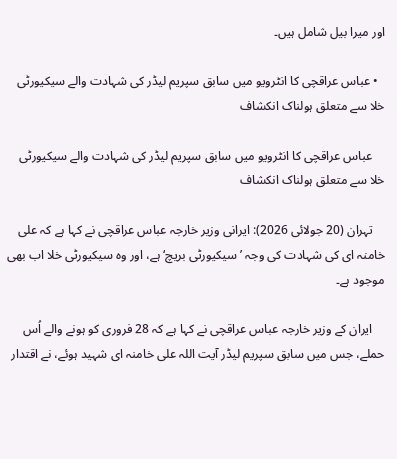اور میرا بیل شامل ہیں۔

  • عباس عراقچی کا انٹرویو میں سابق سپریم لیڈر کی شہادت والے سیکیورٹی خلا سے متعلق ہولناک انکشاف

    عباس عراقچی کا انٹرویو میں سابق سپریم لیڈر کی شہادت والے سیکیورٹی خلا سے متعلق ہولناک انکشاف

    تہران (20 جولائی 2026): ایرانی وزیر خارجہ عباس عراقچی نے کہا ہے کہ علی خامنہ ای کی شہادت کی وجہ ’سیکیورٹی بریچ‘ ہے، اور وہ سیکیورٹی خلا اب بھی موجود ہے۔

    ایران کے وزیر خارجہ عباس عراقچی نے کہا ہے کہ 28 فروری کو ہونے والے اُس حملے، جس میں سابق سپریم لیڈر آیت اللہ علی خامنہ ای شہید ہوئے، نے اقتدار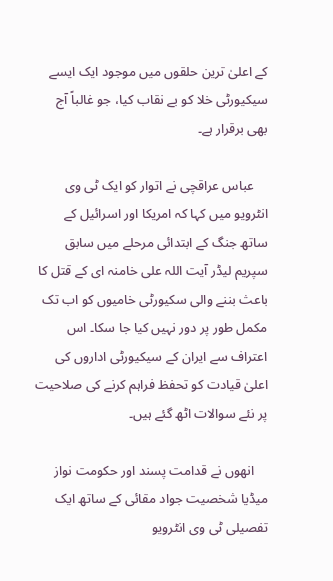کے اعلیٰ ترین حلقوں میں موجود ایک ایسے سیکیورٹی خلا کو بے نقاب کیا، جو غالباً آج بھی برقرار ہے۔

    عباس عراقچی نے اتوار کو ایک ٹی وی انٹرویو میں کہا کہ امریکا اور اسرائیل کے ساتھ جنگ کے ابتدائی مرحلے میں سابق سپریم لیڈر آیت اللہ علی خامنہ ای کے قتل کا باعث بننے والی سکیورٹی خامیوں کو اب تک مکمل طور پر دور نہیں کیا جا سکا۔ اس اعتراف سے ایران کے سیکیورٹی اداروں کی اعلیٰ قیادت کو تحفظ فراہم کرنے کی صلاحیت پر نئے سوالات اٹھ گئے ہیں۔

    انھوں نے قدامت پسند اور حکومت نواز میڈیا شخصیت جواد مقائی کے ساتھ ایک تفصیلی ٹی وی انٹرویو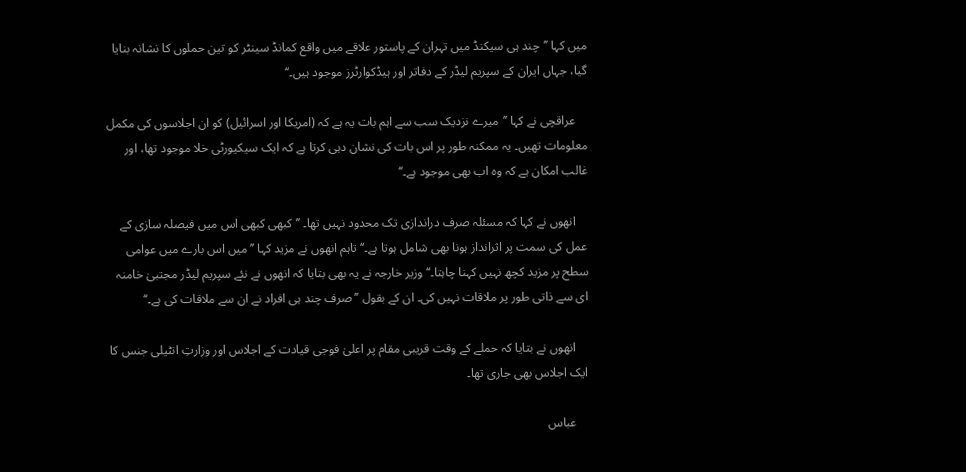میں کہا ’’چند ہی سیکنڈ میں تہران کے پاستور علاقے میں واقع کمانڈ سینٹر کو تین حملوں کا نشانہ بنایا گیا، جہاں ایران کے سپریم لیڈر کے دفاتر اور ہیڈکوارٹرز موجود ہیں۔‘‘

    عراقچی نے کہا ’’میرے نزدیک سب سے اہم بات یہ ہے کہ (امریکا اور اسرائیل) کو ان اجلاسوں کی مکمل معلومات تھیں۔ یہ ممکنہ طور پر اس بات کی نشان دہی کرتا ہے کہ ایک سیکیورٹی خلا موجود تھا، اور غالب امکان ہے کہ وہ اب بھی موجود ہے۔‘‘

    انھوں نے کہا کہ مسئلہ صرف دراندازی تک محدود نہیں تھا۔ ’’کبھی کبھی اس میں فیصلہ سازی کے عمل کی سمت پر اثرانداز ہونا بھی شامل ہوتا ہے۔‘‘ تاہم انھوں نے مزید کہا ’’میں اس بارے میں عوامی سطح پر مزید کچھ نہیں کہنا چاہتا۔‘‘ وزیر خارجہ نے یہ بھی بتایا کہ انھوں نے نئے سپریم لیڈر مجتبیٰ خامنہ ای سے ذاتی طور پر ملاقات نہیں کی۔ ان کے بقول ’’صرف چند ہی افراد نے ان سے ملاقات کی ہے۔‘‘

    انھوں نے بتایا کہ حملے کے وقت قریبی مقام پر اعلیٰ فوجی قیادت کے اجلاس اور وزارتِ انٹیلی جنس کا ایک اجلاس بھی جاری تھا۔

    عباس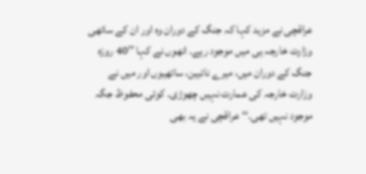عراقچی نے مزید کہا کہ جنگ کے دوران وہ اور ان کے ساتھی وزارت خارجہ ہی میں موجود رہے۔ انھوں نے کہا ’’40 روزہ جنگ کے دوران میں، میرے نائبین، ساتھیوں اور میں نے وزارت خارجہ کی عمارت نہیں چھوڑی۔ کوئی محفوظ جگہ موجود نہیں تھی۔‘‘ عراقچی نے یہ بھی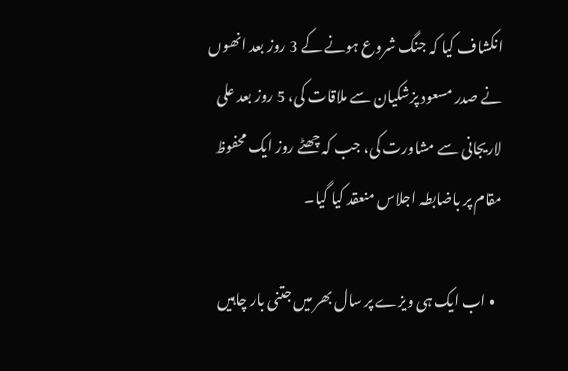انکشاف کیا کہ جنگ شروع ہونے کے 3 روز بعد انھوں نے صدر مسعود پزشکیان سے ملاقات کی، 5 روز بعد علی لاریجانی سے مشاورت کی، جب کہ چھٹے روز ایک محفوظ مقام پر باضابطہ اجلاس منعقد کیا گیا۔

  • اب ایک ہی ویزے پر سال بھر میں جتنی بار چاہیں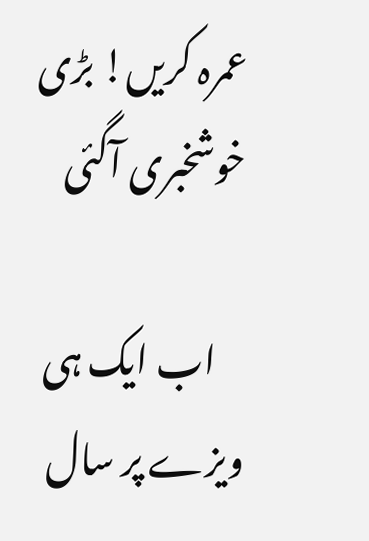عمرہ کریں! بڑی خوشخبری آگئی

    اب ایک ہی ویزے پر سال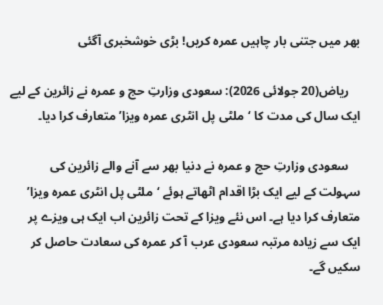بھر میں جتنی بار چاہیں عمرہ کریں! بڑی خوشخبری آگئی

    ریاض(20 جولائی 2026): سعودی وزارتِ حج و عمرہ نے زائرین کے لیے ایک سال کی مدت کا ‘ملٹی پل انٹری عمرہ ویزا’ متعارف کرا دیا۔

    سعودی وزارتِ حج و عمرہ نے دنیا بھر سے آنے والے زائرین کی سہولت کے لیے ایک بڑا اقدام اٹھاتے ہوئے ‘ملٹی پل انٹری عمرہ ویزا’ متعارف کرا دیا ہے۔ اس نئے ویزا کے تحت زائرین اب ایک ہی ویزے پر ایک سے زیادہ مرتبہ سعودی عرب آ کر عمرہ کی سعادت حاصل کر سکیں گے۔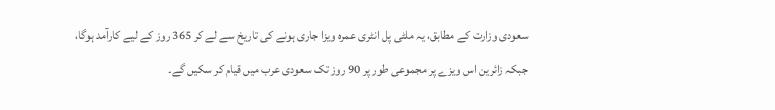سعودی وزارت کے مطابق، یہ ملٹی پل انٹری عمرہ ویزا جاری ہونے کی تاریخ سے لے کر 365 روز کے لیے کارآمد ہوگا، جبکہ زائرین اس ویزے پر مجموعی طور پر 90 روز تک سعودی عرب میں قیام کر سکیں گے۔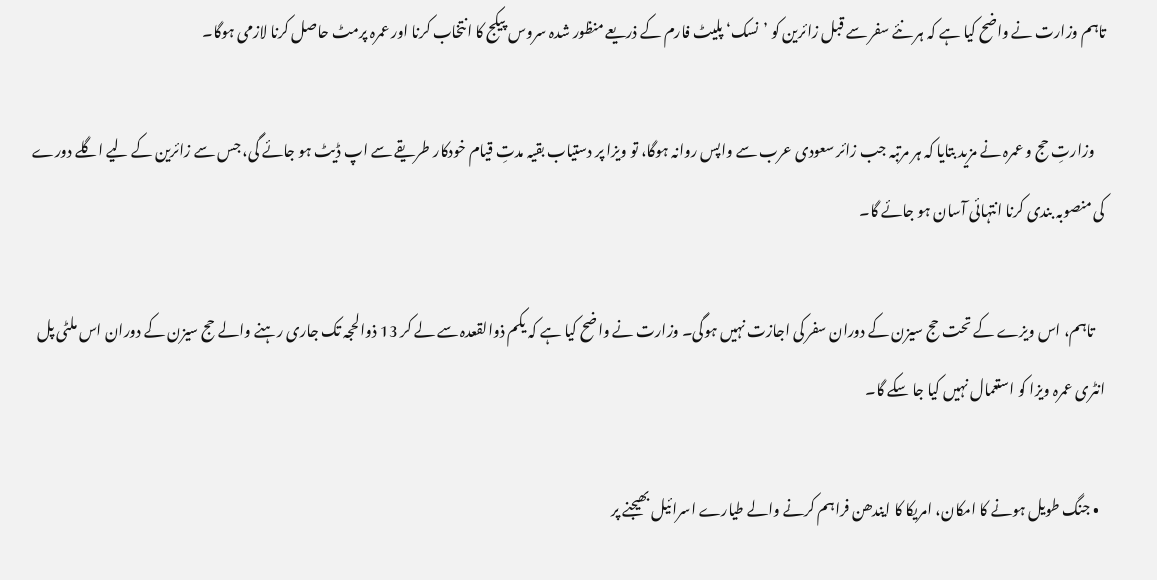تاہم وزارت نے واضح کیا ہے کہ ہر نئے سفر سے قبل زائرین کو ’نسک‘ پلیٹ فارم کے ذریعے منظور شدہ سروس پیکج کا انتخاب کرنا اور عمرہ پرمٹ حاصل کرنا لازمی ہوگا۔

    وزارتِ حج و عمرہ نے مزید بتایا کہ ہر مرتبہ جب زائر سعودی عرب سے واپس روانہ ہوگا، تو ویزا پر دستیاب بقیہ مدتِ قیام خودکار طریقے سے اپ ڈیٹ ہو جائے گی، جس سے زائرین کے لیے اگلے دورے کی منصوبہ بندی کرنا انتہائی آسان ہو جائے گا۔

    تاہم، اس ویزے کے تحت حج سیزن کے دوران سفر کی اجازت نہیں ہوگی۔ وزارت نے واضح کیا ہے کہ یکم ذوالقعدہ سے لے کر 13 ذوالحجہ تک جاری رہنے والے حج سیزن کے دوران اس ملٹی پل انٹری عمرہ ویزا کو استعمال نہیں کیا جا سکے گا۔

  • جنگ طویل ہونے کا امکان، امریکا کا ایندھن فراہم کرنے والے طیارے اسرائیل بھیجنے پر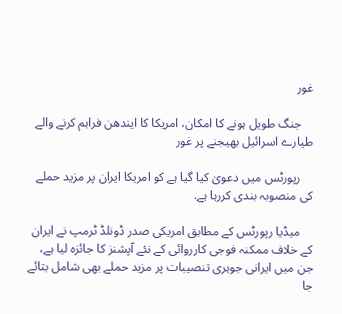غور

    جنگ طویل ہونے کا امکان، امریکا کا ایندھن فراہم کرنے والے طیارے اسرائیل بھیجنے پر غور

    رپورٹس میں دعویٰ کیا گیا ہے کو امریکا ایران پر مزید حملے کی منصوبہ بندی کررہا ہے.

    میڈیا رپورٹس کے مطابق امریکی صدر ڈونلڈ ٹرمپ نے ایران کے خلاف ممکنہ فوجی کارروائی کے نئے آپشنز کا جائزہ لیا ہے، جن میں ایرانی جوہری تنصیبات پر مزید حملے بھی شامل بتائے جا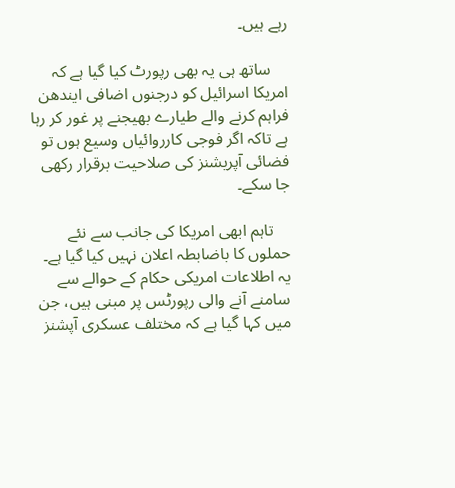رہے ہیں۔

    ساتھ ہی یہ بھی رپورٹ کیا گیا ہے کہ امریکا اسرائیل کو درجنوں اضافی ایندھن فراہم کرنے والے طیارے بھیجنے پر غور کر رہا ہے تاکہ اگر فوجی کارروائیاں وسیع ہوں تو فضائی آپریشنز کی صلاحیت برقرار رکھی جا سکے۔

    تاہم ابھی امریکا کی جانب سے نئے حملوں کا باضابطہ اعلان نہیں کیا گیا ہے۔ یہ اطلاعات امریکی حکام کے حوالے سے سامنے آنے والی رپورٹس پر مبنی ہیں، جن میں کہا گیا ہے کہ مختلف عسکری آپشنز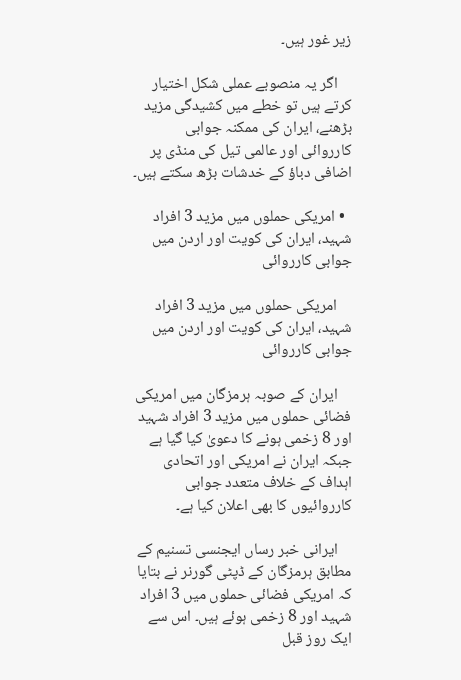زیر غور ہیں۔

    اگر یہ منصوبے عملی شکل اختیار کرتے ہیں تو خطے میں کشیدگی مزید بڑھنے، ایران کی ممکنہ جوابی کارروائی اور عالمی تیل کی منڈی پر اضافی دباؤ کے خدشات بڑھ سکتے ہیں۔

  • امریکی حملوں میں مزید 3 افراد شہید، ایران کی کویت اور اردن میں جوابی کارروائی

    امریکی حملوں میں مزید 3 افراد شہید، ایران کی کویت اور اردن میں جوابی کارروائی

    ایران کے صوبہ ہرمزگان میں امریکی فضائی حملوں میں مزید 3 افراد شہید اور 8 زخمی ہونے کا دعویٰ کیا گیا ہے جبکہ ایران نے امریکی اور اتحادی اہداف کے خلاف متعدد جوابی کارروائیوں کا بھی اعلان کیا ہے۔

    ایرانی خبر رساں ایجنسی تسنیم کے مطابق ہرمزگان کے ڈپٹی گورنر نے بتایا کہ امریکی فضائی حملوں میں 3 افراد شہید اور 8 زخمی ہوئے ہیں۔ اس سے ایک روز قبل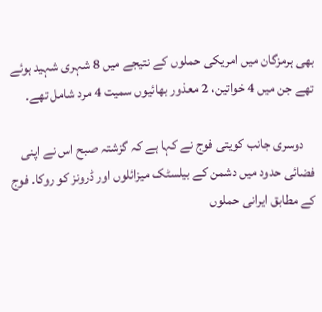بھی ہرمزگان میں امریکی حملوں کے نتیجے میں 8 شہری شہید ہوئے تھے جن میں 4 خواتین، 2 معذور بھائیوں سمیت 4 مرد شامل تھے۔

    دوسری جانب کویتی فوج نے کہا ہے کہ گزشتہ صبح اس نے اپنی فضائی حدود میں دشمن کے بیلسٹک میزائلوں اور ڈرونز کو روکا۔ فوج کے مطابق ایرانی حملوں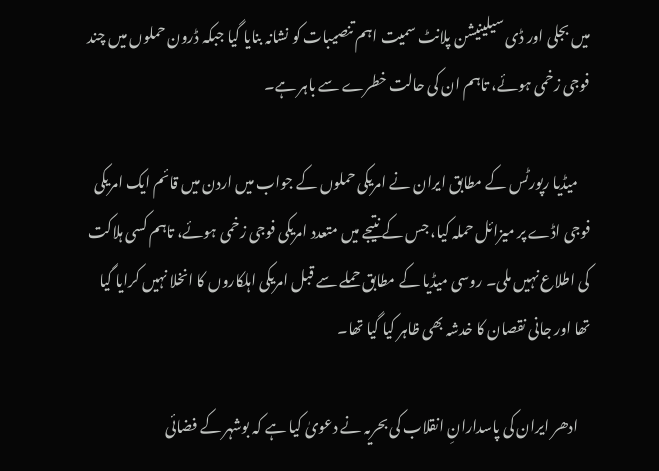میں بجلی اور ڈی سیلینیشن پلانٹ سمیت اہم تنصیبات کو نشانہ بنایا گیا جبکہ ڈرون حملوں میں چند فوجی زخمی ہوئے، تاہم ان کی حالت خطرے سے باہر ہے۔

    میڈیا رپورٹس کے مطابق ایران نے امریکی حملوں کے جواب میں اردن میں قائم ایک امریکی فوجی اڈے پر میزائل حملہ کیا، جس کے نتیجے میں متعدد امریکی فوجی زخمی ہوئے، تاہم کسی ہلاکت کی اطلاع نہیں ملی۔ روسی میڈیا کے مطابق حملے سے قبل امریکی اہلکاروں کا انخلا نہیں کرایا گیا تھا اور جانی نقصان کا خدشہ بھی ظاہر کیا گیا تھا۔

    ادھر ایران کی پاسدارانِ انقلاب کی بحریہ نے دعویٰ کیا ہے کہ بوشہر کے فضائی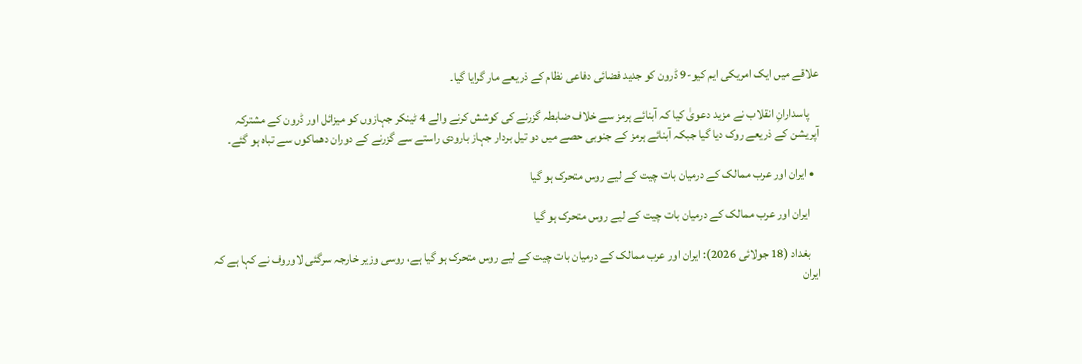علاقے میں ایک امریکی ایم کیو-9 ڈرون کو جدید فضائی دفاعی نظام کے ذریعے مار گرایا گیا۔

    پاسدارانِ انقلاب نے مزید دعویٰ کیا کہ آبنائے ہرمز سے خلاف ضابطہ گزرنے کی کوشش کرنے والے 4 ٹینکر جہازوں کو میزائل اور ڈرون کے مشترکہ آپریشن کے ذریعے روک دیا گیا جبکہ آبنائے ہرمز کے جنوبی حصے میں دو تیل بردار جہاز بارودی راستے سے گزرنے کے دوران دھماکوں سے تباہ ہو گئے۔

  • ایران اور عرب ممالک کے درمیان بات چیت کے لیے روس متحرک ہو گیا

    ایران اور عرب ممالک کے درمیان بات چیت کے لیے روس متحرک ہو گیا

    بغداد (18 جولائی 2026): ایران اور عرب ممالک کے درمیان بات چیت کے لیے روس متحرک ہو گیا ہے، روسی وزیر خارجہ سرگئی لاوروف نے کہا ہے کہ ایران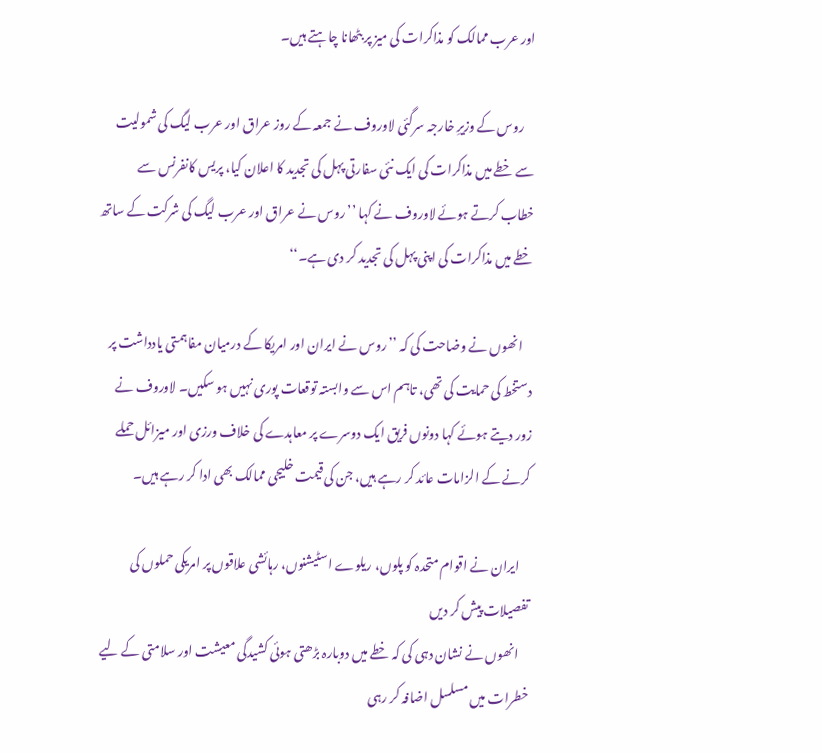اور عرب ممالک کو مذاکرات کی میز پر بٹھانا چاہتے ہیں۔

    روس کے وزیرِ خارجہ سرگئی لاوروف نے جمعہ کے روز عراق اور عرب لیگ کی شمولیت سے خطے میں مذاکرات کی ایک نئی سفارتی پہل کی تجدید کا اعلان کیا، پریس کانفرنس سے خطاب کرتے ہوئے لاوروف نے کہا ’’روس نے عراق اور عرب لیگ کی شرکت کے ساتھ خطے میں مذاکرات کی اپنی پہل کی تجدید کر دی ہے۔‘‘

    انھوں نے وضاحت کی کہ ’’روس نے ایران اور امریکا کے درمیان مفاہمتی یادداشت پر دستخط کی حمایت کی تھی، تاہم اس سے وابستہ توقعات پوری نہیں ہو سکیں۔ لاوروف نے زور دیتے ہوئے کہا دونوں فریق ایک دوسرے پر معاہدے کی خلاف ورزی اور میزائل حملے کرنے کے الزامات عائد کر رہے ہیں، جن کی قیمت خلیجی ممالک بھی ادا کر رہے ہیں۔

    ایران نے اقوام متحدہ کو پلوں، ریلوے اسٹیشنوں، رہائشی علاقوں پر امریکی حملوں کی تفصیلات پیش کر دیں
    انھوں نے نشان دہی کی کہ خطے میں دوبارہ بڑھتی ہوئی کشیدگی معیشت اور سلامتی کے لیے خطرات میں مسلسل اضافہ کر رہی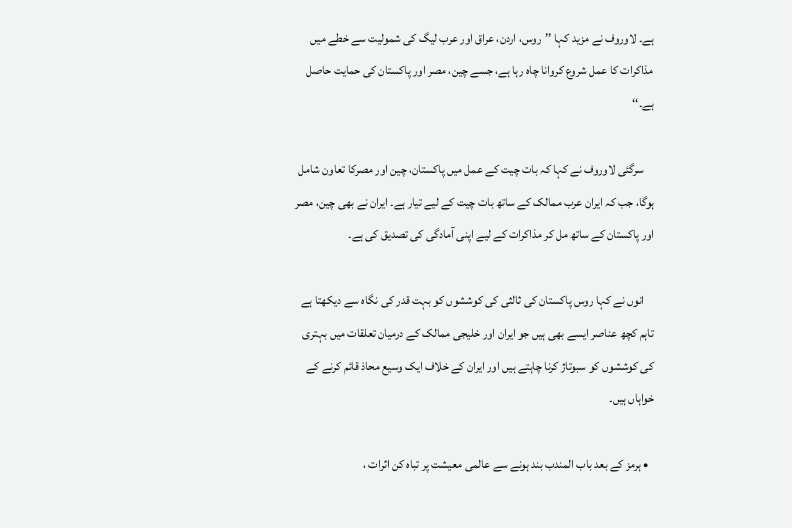ہے۔ لاوروف نے مزید کہا ’’روس، اردن، عراق اور عرب لیگ کی شمولیت سے خطے میں مذاکرات کا عمل شروع کروانا چاہ رہا ہے، جسے چین، مصر اور پاکستان کی حمایت حاصل ہے۔‘‘

    سرگئی لاوروف نے کہا کہ بات چیت کے عمل میں پاکستان، چین اور مصرکا تعاون شامل ہوگا، جب کہ ایران عرب ممالک کے ساتھ بات چیت کے لیے تیار ہے۔ ایران نے بھی چین، مصر اور پاکستان کے ساتھ مل کر مذاکرات کے لیے اپنی آمادگی کی تصدیق کی ہے۔

    انوں نے کہا روس پاکستان کی ثالثی کی کوششوں کو بہت قدر کی نگاہ سے دیکھتا ہے تاہم کچھ عناصر ایسے بھی ہیں جو ایران اور خلیجی ممالک کے درمیان تعلقات میں بہتری کی کوششوں کو سبوتاژ کرنا چاہتے ہیں اور ایران کے خلاف ایک وسیع محاذ قائم کرنے کے خواہاں ہیں۔

  • ہرمز کے بعد باب المندب بند ہونے سے عالمی معیشت پر تباہ کن اثرات ،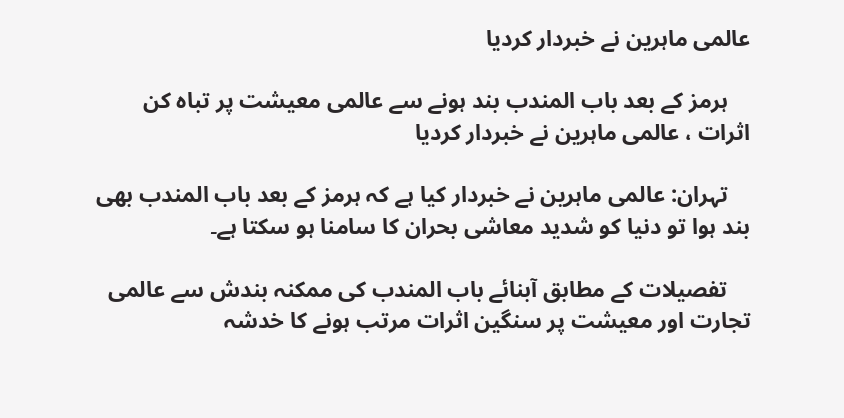عالمی ماہرین نے خبردار کردیا

    ہرمز کے بعد باب المندب بند ہونے سے عالمی معیشت پر تباہ کن اثرات ، عالمی ماہرین نے خبردار کردیا

    تہران: عالمی ماہرین نے خبردار کیا ہے کہ ہرمز کے بعد باب المندب بھی بند ہوا تو دنیا کو شدید معاشی بحران کا سامنا ہو سکتا ہے۔

    تفصیلات کے مطابق آبنائے باب المندب کی ممکنہ بندش سے عالمی تجارت اور معیشت پر سنگین اثرات مرتب ہونے کا خدشہ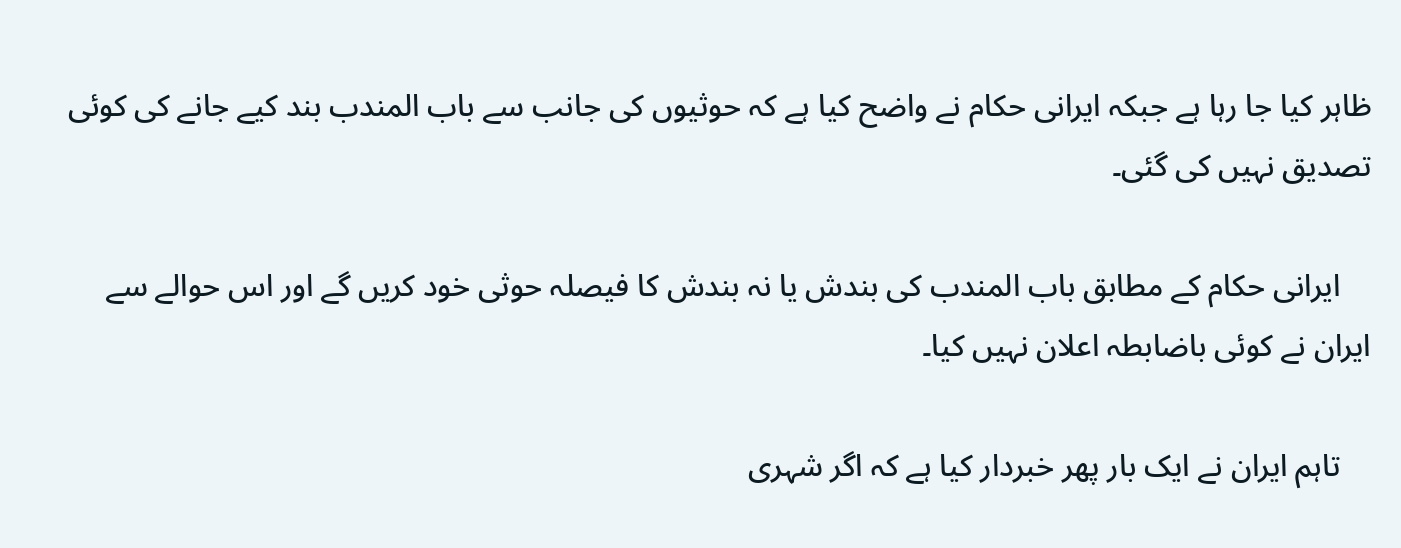ظاہر کیا جا رہا ہے جبکہ ایرانی حکام نے واضح کیا ہے کہ حوثیوں کی جانب سے باب المندب بند کیے جانے کی کوئی تصدیق نہیں کی گئی۔

    ایرانی حکام کے مطابق باب المندب کی بندش یا نہ بندش کا فیصلہ حوثی خود کریں گے اور اس حوالے سے ایران نے کوئی باضابطہ اعلان نہیں کیا۔

    تاہم ایران نے ایک بار پھر خبردار کیا ہے کہ اگر شہری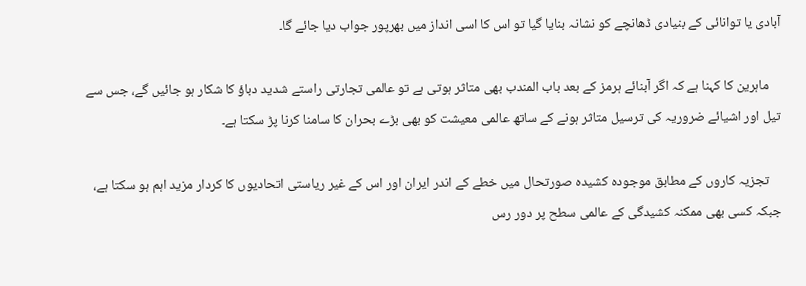آبادی یا توانائی کے بنیادی ڈھانچے کو نشانہ بنایا گیا تو اس کا اسی انداز میں بھرپور جواب دیا جائے گا۔

    ماہرین کا کہنا ہے کہ اگر آبنائے ہرمز کے بعد باب المندب بھی متاثر ہوتی ہے تو عالمی تجارتی راستے شدید دباؤ کا شکار ہو جائیں گے، جس سے تیل اور اشیائے ضروریہ کی ترسیل متاثر ہونے کے ساتھ عالمی معیشت کو بھی بڑے بحران کا سامنا کرنا پڑ سکتا ہے۔

    تجزیہ کاروں کے مطابق موجودہ کشیدہ صورتحال میں خطے کے اندر ایران اور اس کے غیر ریاستی اتحادیوں کا کردار مزید اہم ہو سکتا ہے، جبکہ کسی بھی ممکنہ کشیدگی کے عالمی سطح پر دور رس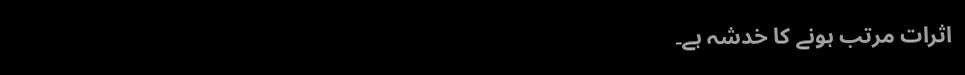اثرات مرتب ہونے کا خدشہ ہے۔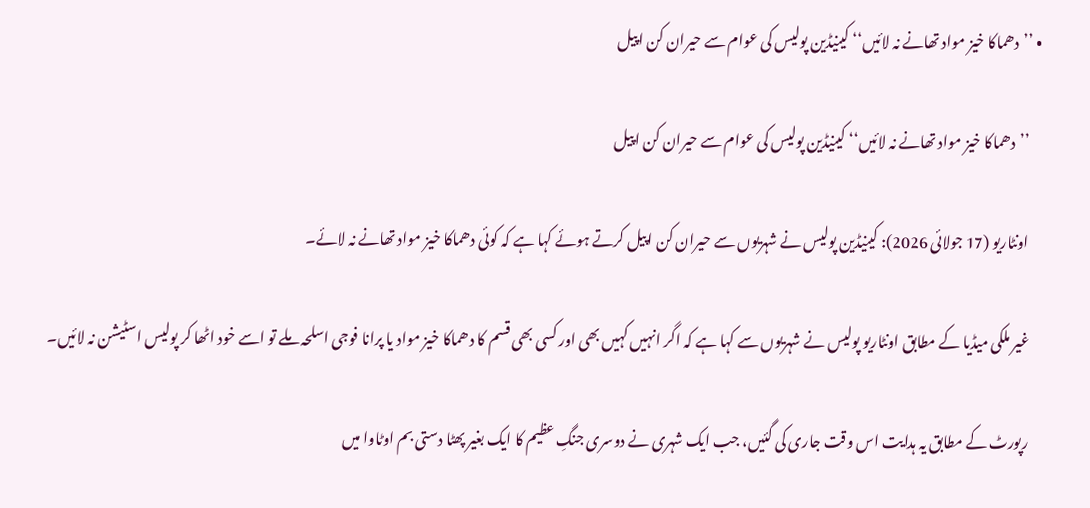• ’’دھماکا خیز مواد تھانے نہ لائیں‘‘ کینیڈین پولیس کی عوام سے حیران کن اپیل

    ’’دھماکا خیز مواد تھانے نہ لائیں‘‘ کینیڈین پولیس کی عوام سے حیران کن اپیل

    اونٹاریو (17 جولائی 2026): کینیڈین پولیس نے شہریوں سے حیران کن اپیل کرتے ہوئے کہا ہے کہ کوئی دھماکا خیز مواد تھانے نہ لائے۔

    غیر ملکی میڈیا کے مطابق اونٹاریو پولیس نے شہریوں سے کہا ہے کہ اگر انہیں کہیں بھی اور کسی بھی قسم کا دھماکا خیز مواد یا پرانا فوجی اسلحہ ملے تو اسے خود اٹھا کر پولیس اسٹیشن نہ لائیں۔

    رپورٹ کے مطابق یہ ہدایت اس وقت جاری کی گئیں، جب ایک شہری نے دوسری جنگِ عظیم کا ایک بغیر پھٹا دستی بم اوٹاوا میں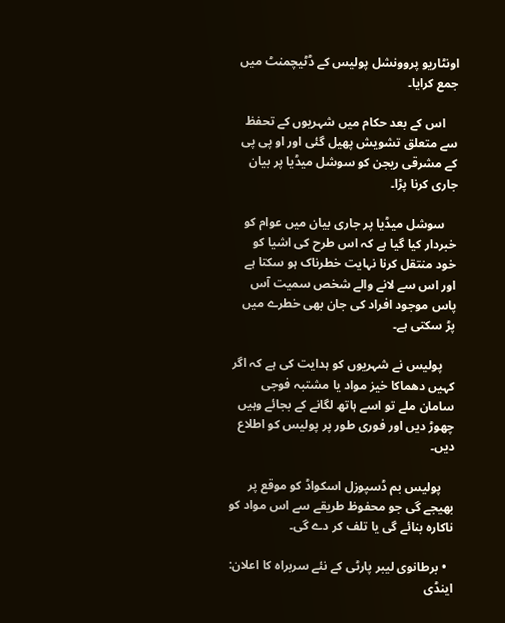اونٹاریو پروونشل پولیس کے ڈٹیچمنٹ میں جمع کرایا۔

    اس کے بعد حکام میں شہریوں کے تحفظ سے متعلق تشویش پھیل گئی اور او پی پی کے مشرقی ریجن کو سوشل میڈیا پر بیان جاری کرنا پڑا۔

    سوشل میڈیا پر جاری بیان میں عوام کو خبردار کیا گیا ہے کہ اس طرح کی اشیا کو خود منتقل کرنا نہایت خطرناک ہو سکتا ہے اور اس سے لانے والے شخص سمیت آس پاس موجود افراد کی جان بھی خطرے میں پڑ سکتی ہے۔

    پولیس نے شہریوں کو ہدایت کی ہے کہ اگر کہیں دھماکا خیز مواد یا مشتبہ فوجی سامان ملے تو اسے ہاتھ لگانے کے بجائے وہیں چھوڑ دیں اور فوری طور پر پولیس کو اطلاع دیں۔

    پولیس بم ڈسپوزل اسکواڈ کو موقع پر بھیجے گی جو محفوظ طریقے سے اس مواد کو ناکارہ بنائے گی یا تلف کر دے گی۔

  • برطانوی لیبر پارٹی کے نئے سربراہ کا اعلان: اینڈی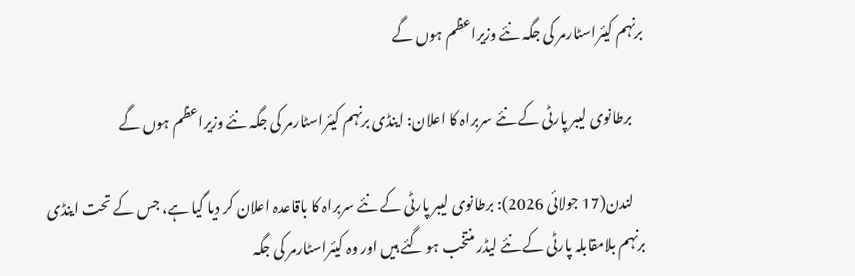برنہم کیئراسٹارمر کی جگہ نئے وزیراعظم ہوں گے

    برطانوی لیبر پارٹی کے نئے سربراہ کا اعلان: اینڈی برنہم کیئراسٹارمر کی جگہ نئے وزیراعظم ہوں گے

    لندن(17 جولائی 2026): برطانوی لیبر پارٹی کے نئے سربراہ کا باقاعدہ اعلان کر دیا گیا ہے، جس کے تحت اینڈی برنہم بلامقابلہ پارٹی کے نئے لیڈر منتخب ہو گئے ہیں اور وہ کیئراسٹارمر کی جگہ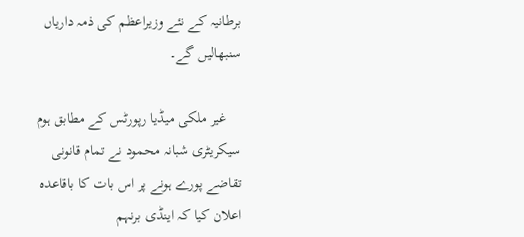برطانیہ کے نئے وزیراعظم کی ذمہ داریاں سنبھالیں گے۔

    غیر ملکی میڈیا رپورٹس کے مطابق ہوم سیکریٹری شبانہ محمود نے تمام قانونی تقاضے پورے ہونے پر اس بات کا باقاعدہ اعلان کیا کہ اینڈی برنہم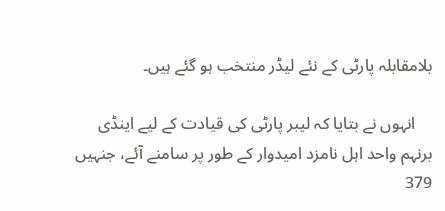بلامقابلہ پارٹی کے نئے لیڈر منتخب ہو گئے ہیں۔

    انہوں نے بتایا کہ لیبر پارٹی کی قیادت کے لیے اینڈی برنہم واحد اہل نامزد امیدوار کے طور پر سامنے آئے، جنہیں 379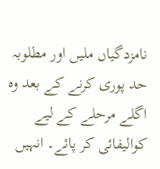نامزدگیاں ملیں اور مطلوبہ حد پوری کرنے کے بعد وہ اگلے مرحلے کے لیے کوالیفائی کر پائے۔ انہیں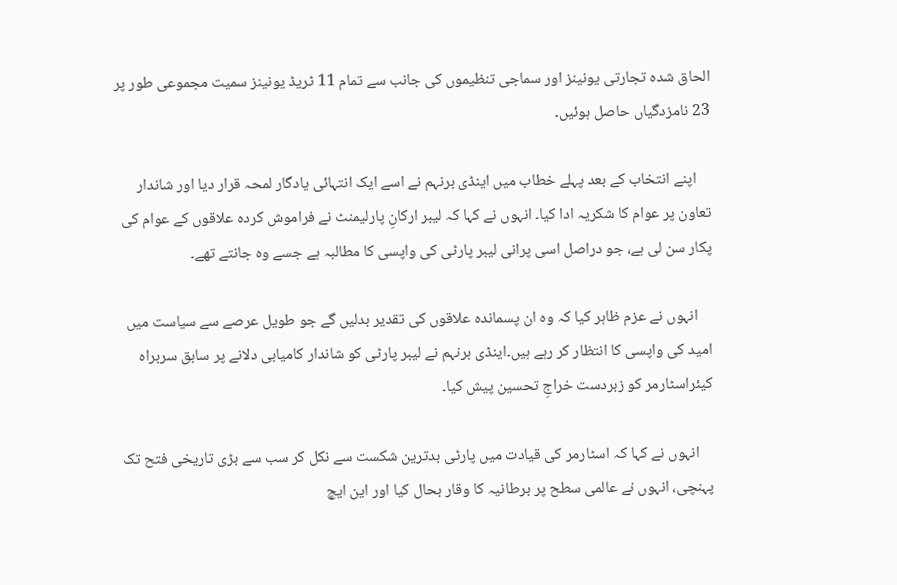الحاق شدہ تجارتی یونینز اور سماجی تنظیموں کی جانب سے تمام 11 ٹریڈ یونینز سمیت مجموعی طور پر 23 نامزدگیاں حاصل ہوئیں۔

    اپنے انتخاب کے بعد پہلے خطاب میں اینڈی برنہم نے اسے ایک انتہائی یادگار لمحہ قرار دیا اور شاندار تعاون پر عوام کا شکریہ ادا کیا۔ انہوں نے کہا کہ لیبر ارکانِ پارلیمنٹ نے فراموش کردہ علاقوں کے عوام کی پکار سن لی ہے، جو دراصل اسی پرانی لیبر پارٹی کی واپسی کا مطالبہ ہے جسے وہ جانتے تھے۔

    انہوں نے عزم ظاہر کیا کہ وہ ان پسماندہ علاقوں کی تقدیر بدلیں گے جو طویل عرصے سے سیاست میں امید کی واپسی کا انتظار کر رہے ہیں۔اینڈی برنہم نے لیبر پارٹی کو شاندار کامیابی دلانے پر سابق سربراہ کیئراسٹارمر کو زبردست خراجِ تحسین پیش کیا۔

    انہوں نے کہا کہ اسٹارمر کی قیادت میں پارٹی بدترین شکست سے نکل کر سب سے بڑی تاریخی فتح تک پہنچی، انہوں نے عالمی سطح پر برطانیہ کا وقار بحال کیا اور این ایچ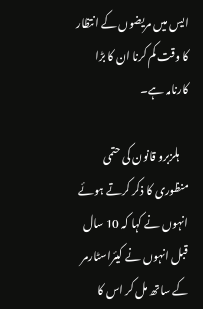ایس میں مریضوں کے انتظار کا وقت کم کرنا ان کا بڑا کارنامہ ہے۔

    ہلزبرو قانون کی حتمی منظوری کا ذکر کرتے ہوئے انہوں نے کہا کہ 10 سال قبل انہوں نے کیئراسٹارمر کے ساتھ مل کر اس کا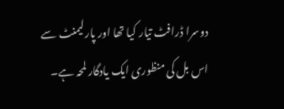دوسرا ڈرافٹ تیار کیا تھا اور پارلیمنٹ سے اس بل کی منظوری ایک یادگار لمحہ ہے۔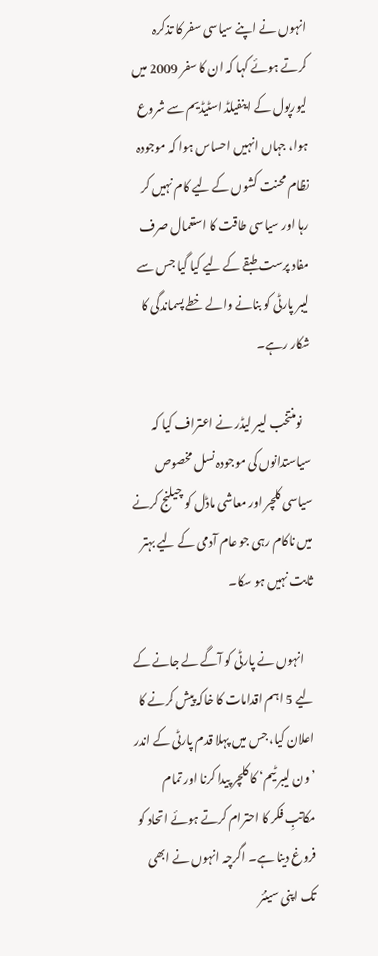انہوں نے اپنے سیاسی سفر کا تذکرہ کرتے ہوئے کہا کہ ان کا سفر 2009 میں لیورپول کے اینفیلڈ اسٹیڈیم سے شروع ہوا، جہاں انہیں احساس ہوا کہ موجودہ نظام محنت کشوں کے لیے کام نہیں کر رہا اور سیاسی طاقت کا استعمال صرف مفاد پرست طبقے کے لیے کیا گیا جس سے لیبر پارٹی کو بنانے والے خطے پسماندگی کا شکار رہے۔

    نومنتخب لیبر لیڈر نے اعتراف کیا کہ سیاستدانوں کی موجودہ نسل مخصوص سیاسی کلچر اور معاشی ماڈل کو چیلنج کرنے میں ناکام رہی جو عام آدمی کے لیے بہتر ثابت نہیں ہو سکا۔

    انہوں نے پارٹی کو آگے لے جانے کے لیے 5 اہم اقدامات کا خاکہ پیش کرنے کا اعلان کیا، جس میں پہلا قدم پارٹی کے اندر ’ون لیبر ٹیم‘ کا کلچر پیدا کرنا اور تمام مکاتبِ فکر کا احترام کرتے ہوئے اتحاد کو فروغ دینا ہے۔ اگرچہ انہوں نے ابھی تک اپنی سینئر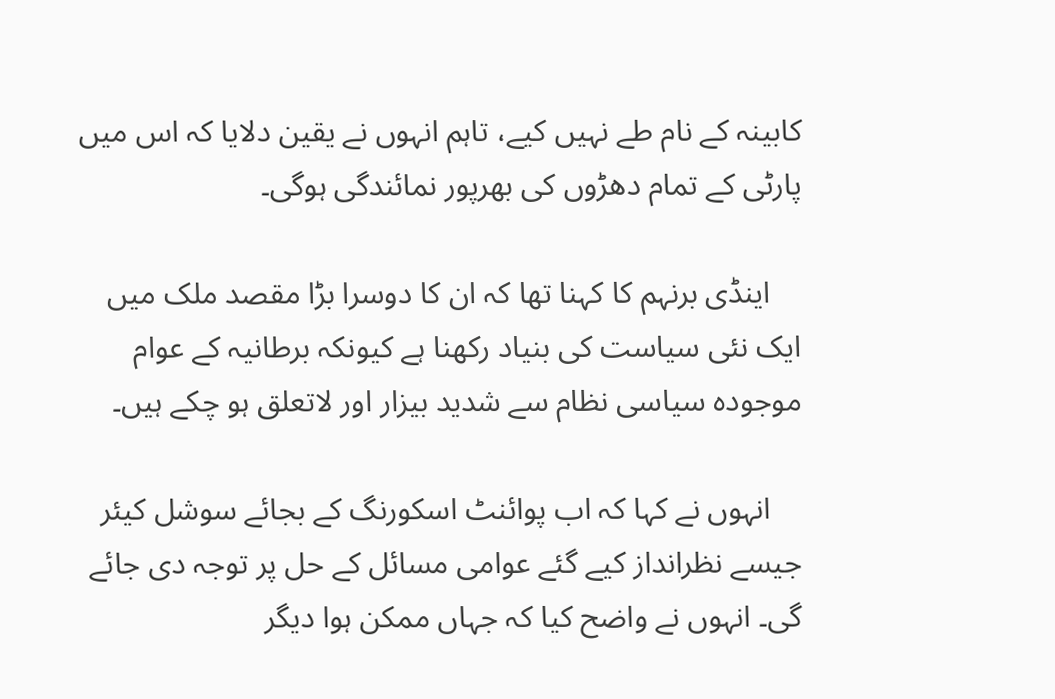کابینہ کے نام طے نہیں کیے، تاہم انہوں نے یقین دلایا کہ اس میں پارٹی کے تمام دھڑوں کی بھرپور نمائندگی ہوگی۔

    اینڈی برنہم کا کہنا تھا کہ ان کا دوسرا بڑا مقصد ملک میں ایک نئی سیاست کی بنیاد رکھنا ہے کیونکہ برطانیہ کے عوام موجودہ سیاسی نظام سے شدید بیزار اور لاتعلق ہو چکے ہیں۔

    انہوں نے کہا کہ اب پوائنٹ اسکورنگ کے بجائے سوشل کیئر جیسے نظرانداز کیے گئے عوامی مسائل کے حل پر توجہ دی جائے گی۔ انہوں نے واضح کیا کہ جہاں ممکن ہوا دیگر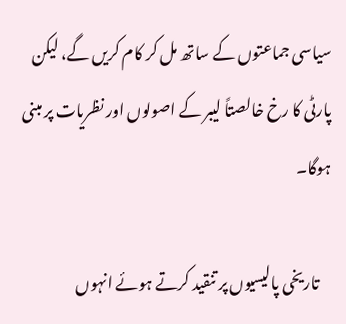سیاسی جماعتوں کے ساتھ مل کر کام کریں گے، لیکن پارٹی کا رخ خالصتاً لیبر کے اصولوں اور نظریات پر مبنی ہوگا۔

    تاریخی پالیسیوں پر تنقید کرتے ہوئے انہوں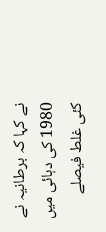نے کہا کہ برطانیہ نے 1980 کی دہائی میں کئی غلط فیصلے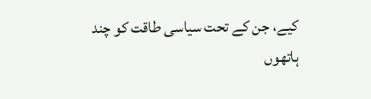کیے، جن کے تحت سیاسی طاقت کو چند ہاتھوں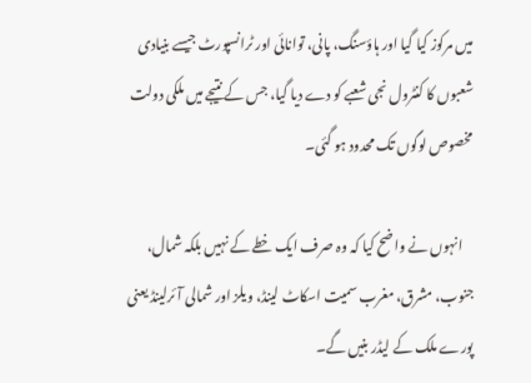میں مرکوز کیا گیا اور ہاؤسنگ، پانی، توانائی اور ٹرانسپورٹ جیسے بنیادی شعبوں کا کنٹرول نجی شعبے کو دے دیا گیا، جس کے نتیجے میں ملکی دولت مخصوص لوگوں تک محدود ہو گئی۔

    انہوں نے واضح کیا کہ وہ صرف ایک خطے کے نہیں بلکہ شمال، جنوب، مشرق، مغرب سمیت اسکاٹ لینڈ، ویلز اور شمالی آئرلینڈ یعنی پورے ملک کے لیڈر بنیں گے۔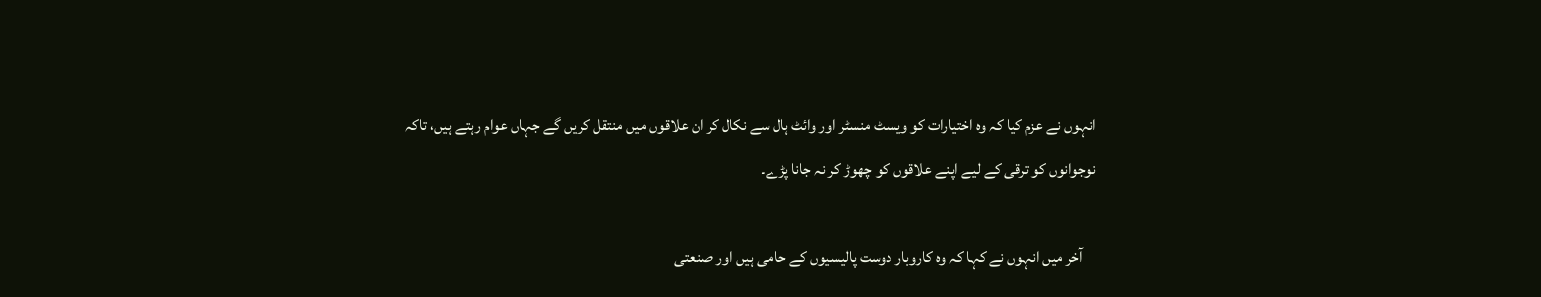انہوں نے عزم کیا کہ وہ اختیارات کو ویسٹ منسٹر اور وائٹ ہال سے نکال کر ان علاقوں میں منتقل کریں گے جہاں عوام رہتے ہیں، تاکہ نوجوانوں کو ترقی کے لیے اپنے علاقوں کو چھوڑ کر نہ جانا پڑے۔

    آخر میں انہوں نے کہا کہ وہ کاروبار دوست پالیسیوں کے حامی ہیں اور صنعتی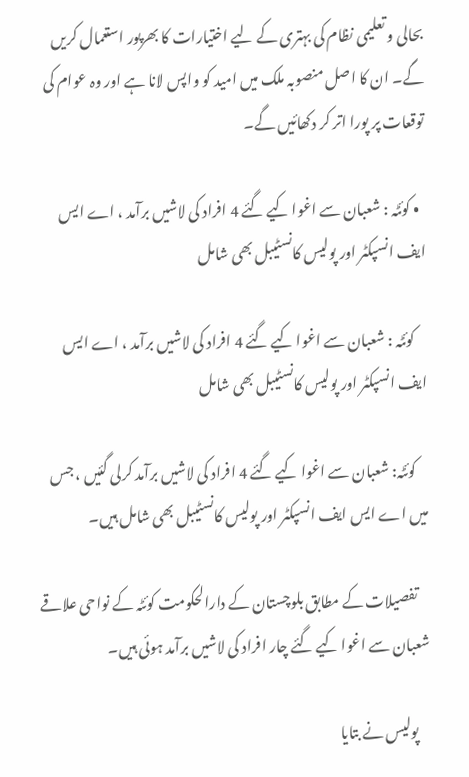بحالی و تعلیمی نظام کی بہتری کے لیے اختیارات کا بھرپور استعمال کریں گے۔ ان کا اصل منصوبہ ملک میں امید کو واپس لانا ہے اور وہ عوام کی توقعات پر پورا اتر کر دکھائیں گے۔

  • کوئٹہ : شعبان سے اغوا کیے گئے 4 افراد کی لاشیں برآمد ، اے ایس ایف انسپکٹر اور پولیس کانسٹیبل بھی شامل

    کوئٹہ : شعبان سے اغوا کیے گئے 4 افراد کی لاشیں برآمد ، اے ایس ایف انسپکٹر اور پولیس کانسٹیبل بھی شامل

    کوئٹہ: شعبان سے اغوا کیے گئے 4 افراد کی لاشیں برآمد کرلی گئیں ، جس میں اے ایس ایف انسپکٹر اور پولیس کانسٹیبل بھی شامل ہیں۔

    تفصیلات کے مطابق بلوچستان کے دارالحکومت کوئٹہ کے نواحی علاقے شعبان سے اغوا کیے گئے چار افراد کی لاشیں برآمد ہوئی ہیں۔

    پولیس نے بتایا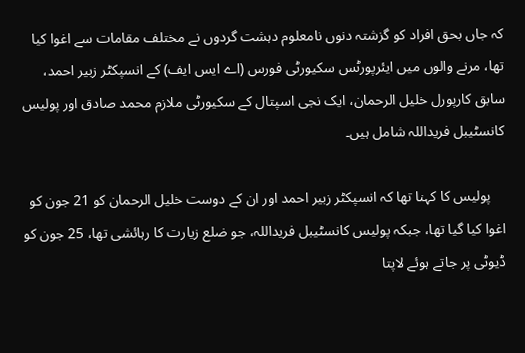کہ جاں بحق افراد کو گزشتہ دنوں نامعلوم دہشت گردوں نے مختلف مقامات سے اغوا کیا تھا، مرنے والوں میں ایئرپورٹس سکیورٹی فورس (اے ایس ایف) کے انسپکٹر زبیر احمد، سابق کارپورل خلیل الرحمان، ایک نجی اسپتال کے سکیورٹی ملازم محمد صادق اور پولیس کانسٹیبل فریداللہ شامل ہیں۔

    پولیس کا کہنا تھا کہ انسپکٹر زبیر احمد اور ان کے دوست خلیل الرحمان کو 21 جون کو اغوا کیا گیا تھا، جبکہ پولیس کانسٹیبل فریداللہ، جو ضلع زیارت کا رہائشی تھا، 25 جون کو ڈیوٹی پر جاتے ہوئے لاپتا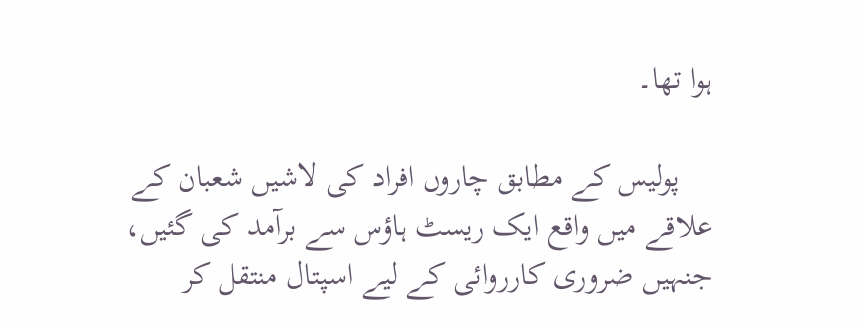ہوا تھا۔

    پولیس کے مطابق چاروں افراد کی لاشیں شعبان کے علاقے میں واقع ایک ریسٹ ہاؤس سے برآمد کی گئیں، جنہیں ضروری کارروائی کے لیے اسپتال منتقل کر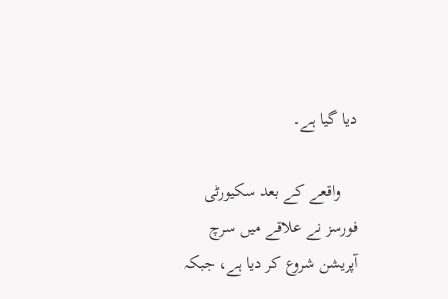دیا گیا ہے۔

    واقعے کے بعد سکیورٹی فورسز نے علاقے میں سرچ آپریشن شروع کر دیا ہے، جبکہ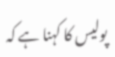پولیس کا کہنا ہے کہ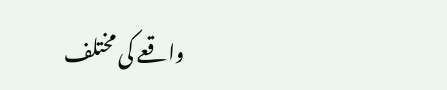واقعے کی مختلف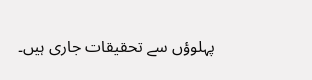پہلوؤں سے تحقیقات جاری ہیں۔